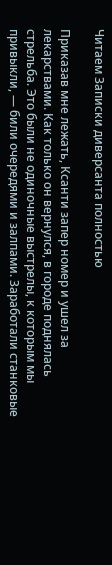Читаем Записки диверсанта полностью

Приказав мне лежать, Ксанти запер номер и ушел за лекарствами. Как только он вернулся, в городе поднялась стрельба. Это были не одиночные выстрелы, к которым мы привыкли, — били очередями и залпами. Заработали станковые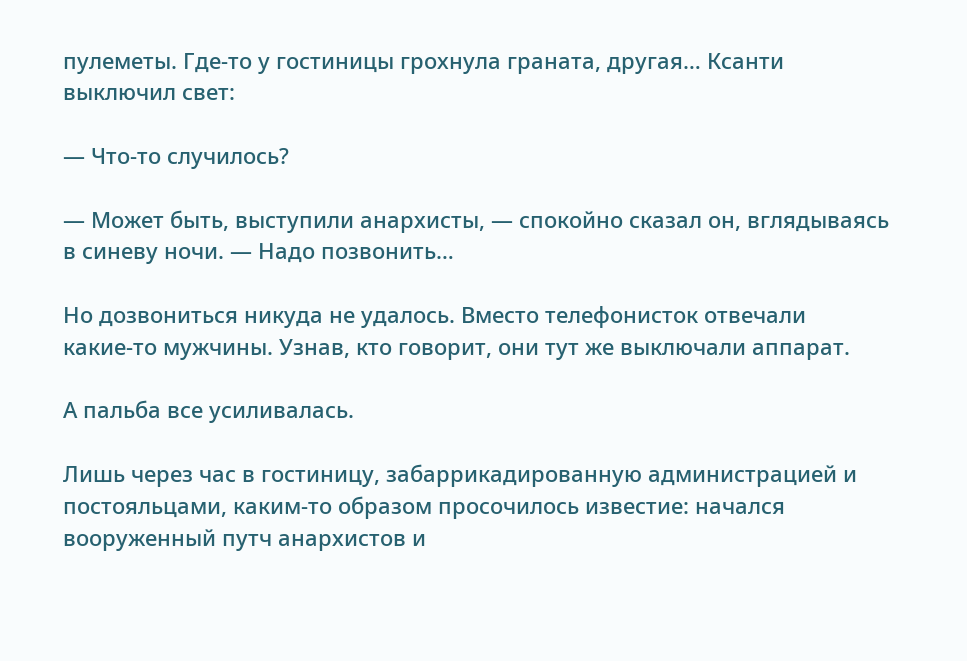пулеметы. Где‑то у гостиницы грохнула граната, другая… Ксанти выключил свет:

— Что‑то случилось?

— Может быть, выступили анархисты, — спокойно сказал он, вглядываясь в синеву ночи. — Надо позвонить…

Но дозвониться никуда не удалось. Вместо телефонисток отвечали какие‑то мужчины. Узнав, кто говорит, они тут же выключали аппарат.

А пальба все усиливалась.

Лишь через час в гостиницу, забаррикадированную администрацией и постояльцами, каким‑то образом просочилось известие: начался вооруженный путч анархистов и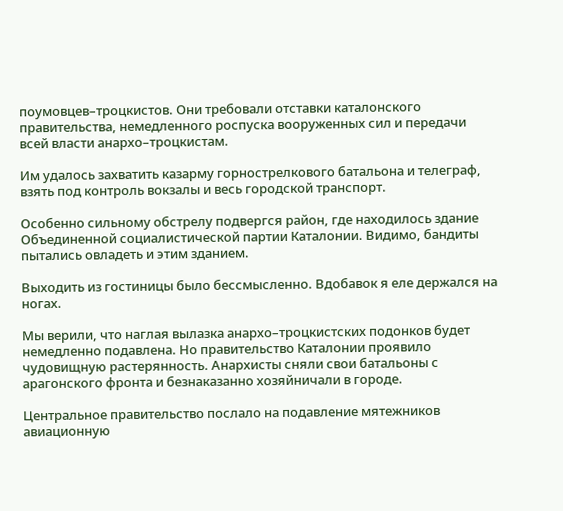поумовцев–троцкистов. Они требовали отставки каталонского правительства, немедленного роспуска вооруженных сил и передачи всей власти анархо–троцкистам.

Им удалось захватить казарму горнострелкового батальона и телеграф, взять под контроль вокзалы и весь городской транспорт.

Особенно сильному обстрелу подвергся район, где находилось здание Объединенной социалистической партии Каталонии. Видимо, бандиты пытались овладеть и этим зданием.

Выходить из гостиницы было бессмысленно. Вдобавок я еле держался на ногах.

Мы верили, что наглая вылазка анархо–троцкистских подонков будет немедленно подавлена. Но правительство Каталонии проявило чудовищную растерянность. Анархисты сняли свои батальоны с арагонского фронта и безнаказанно хозяйничали в городе.

Центральное правительство послало на подавление мятежников авиационную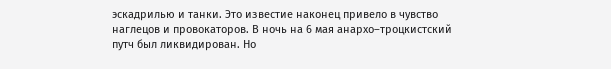эскадрилью и танки. Это известие наконец привело в чувство наглецов и провокаторов. В ночь на 6 мая анархо–троцкистский путч был ликвидирован. Но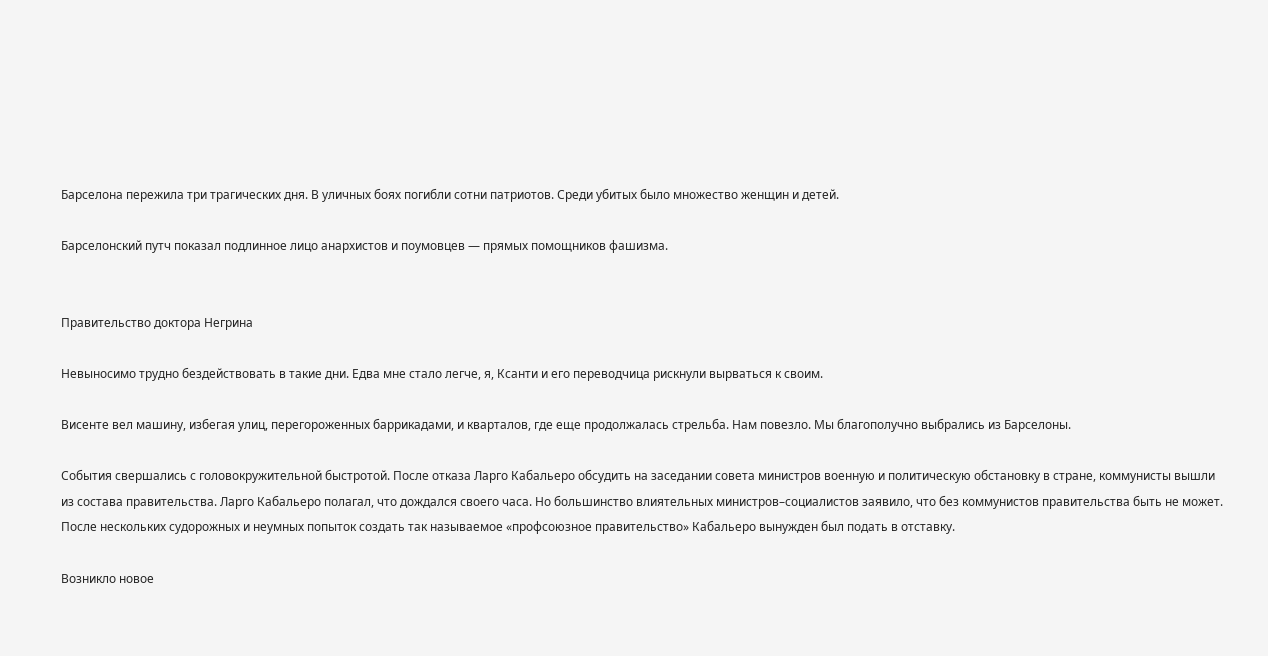Барселона пережила три трагических дня. В уличных боях погибли сотни патриотов. Среди убитых было множество женщин и детей.

Барселонский путч показал подлинное лицо анархистов и поумовцев — прямых помощников фашизма.


Правительство доктора Негрина

Невыносимо трудно бездействовать в такие дни. Едва мне стало легче, я, Ксанти и его переводчица рискнули вырваться к своим.

Висенте вел машину, избегая улиц, перегороженных баррикадами, и кварталов, где еще продолжалась стрельба. Нам повезло. Мы благополучно выбрались из Барселоны.

События свершались с головокружительной быстротой. После отказа Ларго Кабальеро обсудить на заседании совета министров военную и политическую обстановку в стране, коммунисты вышли из состава правительства. Ларго Кабальеро полагал, что дождался своего часа. Но большинство влиятельных министров–социалистов заявило, что без коммунистов правительства быть не может. После нескольких судорожных и неумных попыток создать так называемое «профсоюзное правительство» Кабальеро вынужден был подать в отставку.

Возникло новое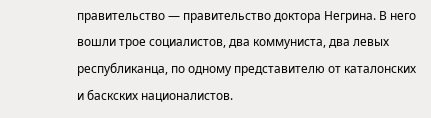правительство — правительство доктора Негрина. В него вошли трое социалистов, два коммуниста, два левых республиканца, по одному представителю от каталонских и баскских националистов.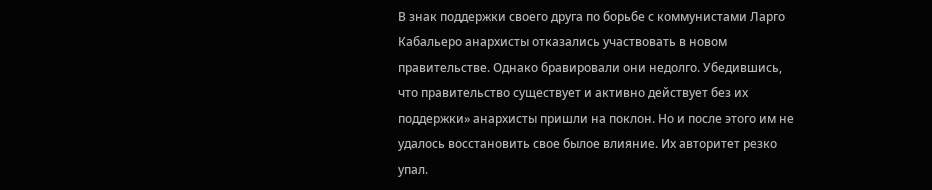В знак поддержки своего друга по борьбе с коммунистами Ларго Кабальеро анархисты отказались участвовать в новом правительстве. Однако бравировали они недолго. Убедившись, что правительство существует и активно действует без их поддержки» анархисты пришли на поклон. Но и после этого им не удалось восстановить свое былое влияние. Их авторитет резко упал.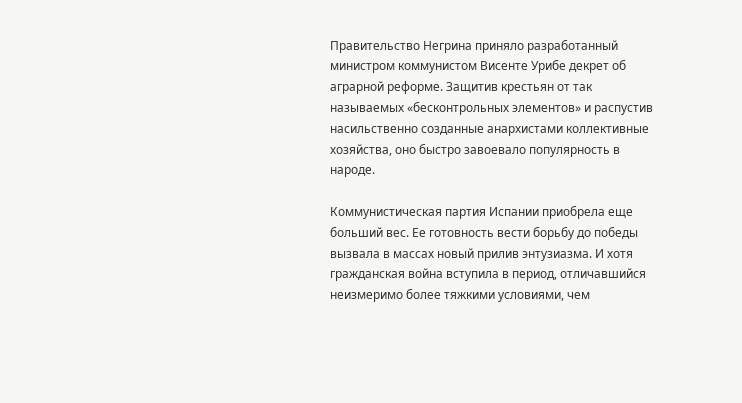Правительство Негрина приняло разработанный министром коммунистом Висенте Урибе декрет об аграрной реформе. Защитив крестьян от так называемых «бесконтрольных элементов» и распустив насильственно созданные анархистами коллективные хозяйства, оно быстро завоевало популярность в народе.

Коммунистическая партия Испании приобрела еще больший вес. Ее готовность вести борьбу до победы вызвала в массах новый прилив энтузиазма. И хотя гражданская война вступила в период, отличавшийся неизмеримо более тяжкими условиями, чем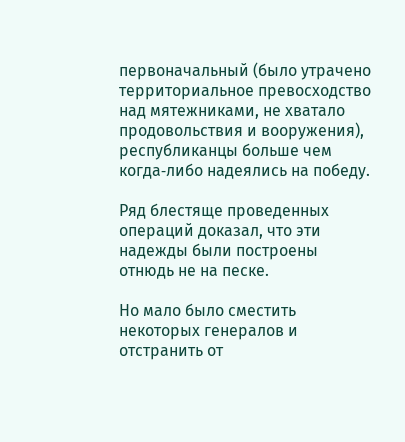первоначальный (было утрачено территориальное превосходство над мятежниками, не хватало продовольствия и вооружения), республиканцы больше чем когда‑либо надеялись на победу.

Ряд блестяще проведенных операций доказал, что эти надежды были построены отнюдь не на песке.

Но мало было сместить некоторых генералов и отстранить от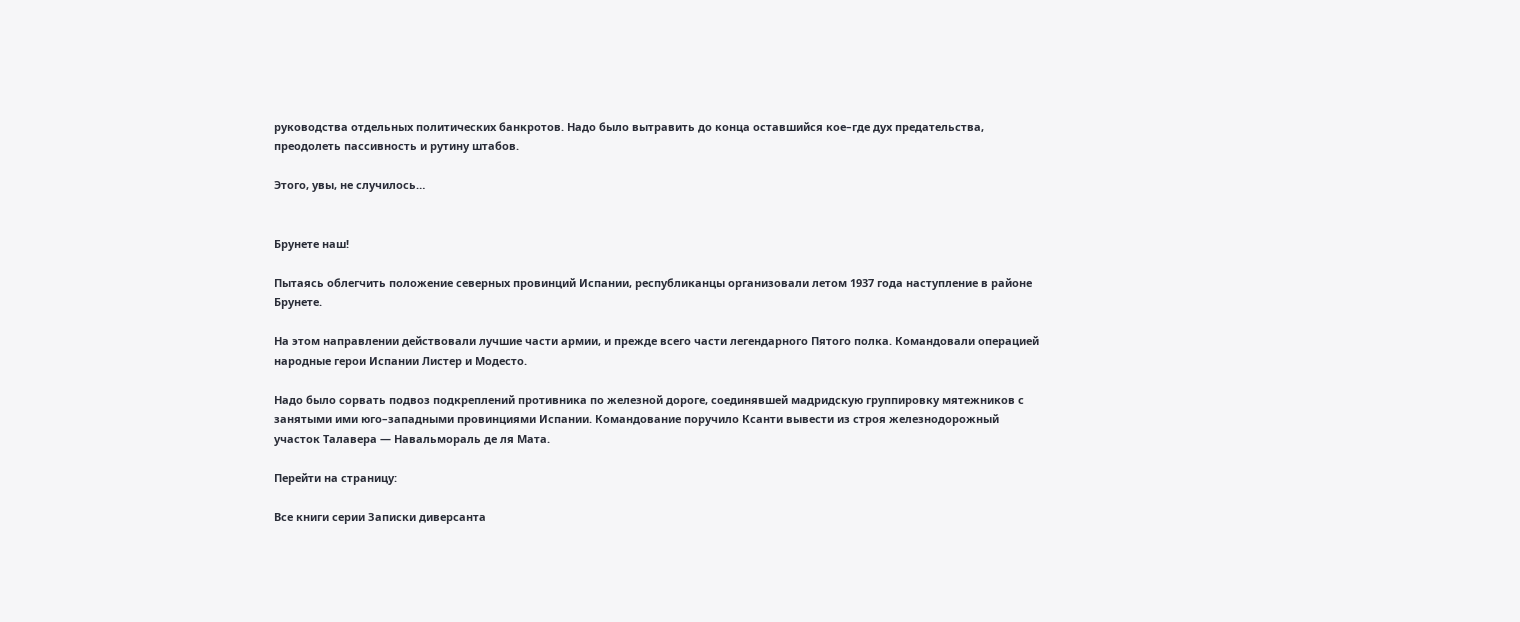руководства отдельных политических банкротов. Надо было вытравить до конца оставшийся кое–где дух предательства, преодолеть пассивность и рутину штабов.

Этого, увы, не случилось…


Брунете наш!

Пытаясь облегчить положение северных провинций Испании, республиканцы организовали летом 1937 года наступление в районе Брунете.

На этом направлении действовали лучшие части армии, и прежде всего части легендарного Пятого полка. Командовали операцией народные герои Испании Листер и Модесто.

Надо было сорвать подвоз подкреплений противника по железной дороге, соединявшей мадридскую группировку мятежников с занятыми ими юго–западными провинциями Испании. Командование поручило Ксанти вывести из строя железнодорожный участок Талавера — Навальмораль де ля Мата.

Перейти на страницу:

Все книги серии Записки диверсанта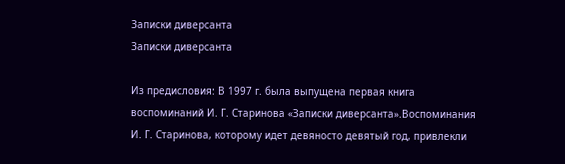Записки диверсанта
Записки диверсанта

Из предисловия: В 1997 г. была выпущена первая книга воспоминаний И. Г. Старинова «Записки диверсанта».Воспоминания И. Г. Старинова, которому идет девяносто девятый год, привлекли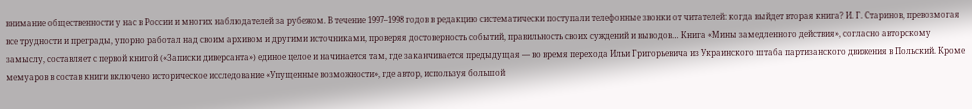внимание общественности у нас в России и многих наблюдателей за рубежом. В течение 1997–1998 годов в редакцию систематически поступали телефонные звонки от читателей: когда выйдет вторая книга? И. Г. Старинов, превозмогая все трудности и преграды, упорно работал над своим архивом и другими источниками, проверяя достоверность событий, правильность своих суждений и выводов… Книга «Мины замедленного действия», согласно авторскому замыслу, составляет с первой книгой («Записки диверсанта») единое целое и начинается там, где заканчивается предыдущая — во время перехода Ильи Григорьевича из Украинского штаба партизанского движения в Польский. Кроме мемуаров в состав книги включено историческое исследование «Упущенные возможности», где автор, используя большой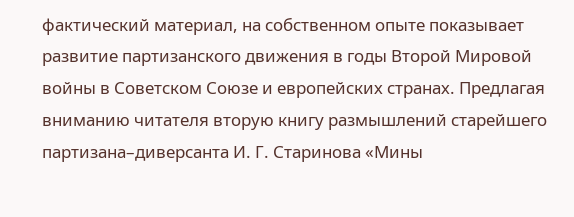фактический материал, на собственном опыте показывает развитие партизанского движения в годы Второй Мировой войны в Советском Союзе и европейских странах. Предлагая вниманию читателя вторую книгу размышлений старейшего партизана–диверсанта И. Г. Старинова «Мины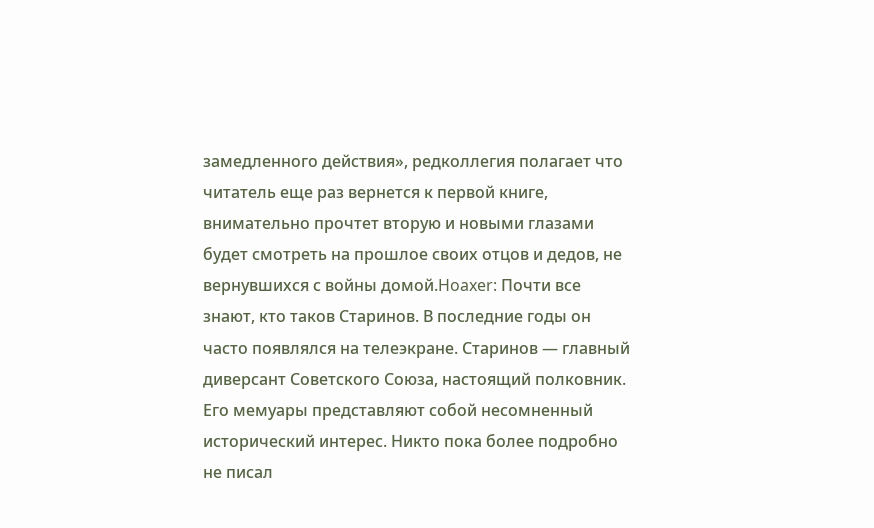замедленного действия», редколлегия полагает что читатель еще раз вернется к первой книге, внимательно прочтет вторую и новыми глазами будет смотреть на прошлое своих отцов и дедов, не вернувшихся с войны домой.Hoaxer: Почти все знают, кто таков Старинов. В последние годы он часто появлялся на телеэкране. Старинов — главный диверсант Советского Союза, настоящий полковник. Его мемуары представляют собой несомненный исторический интерес. Никто пока более подробно не писал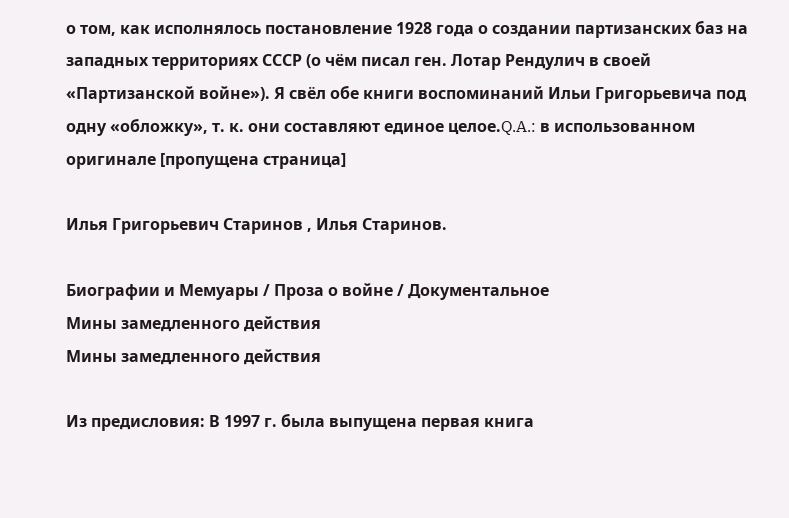о том, как исполнялось постановление 1928 года о создании партизанских баз на западных территориях СССР (о чём писал ген. Лотар Рендулич в своей «Партизанской войне»). Я свёл обе книги воспоминаний Ильи Григорьевича под одну «обложку», т. к. они составляют единое целое.Q.A.: в использованном оригинале [пропущена страница]

Илья Григорьевич Старинов , Илья Старинов.

Биографии и Мемуары / Проза о войне / Документальное
Мины замедленного действия
Мины замедленного действия

Из предисловия: В 1997 г. была выпущена первая книга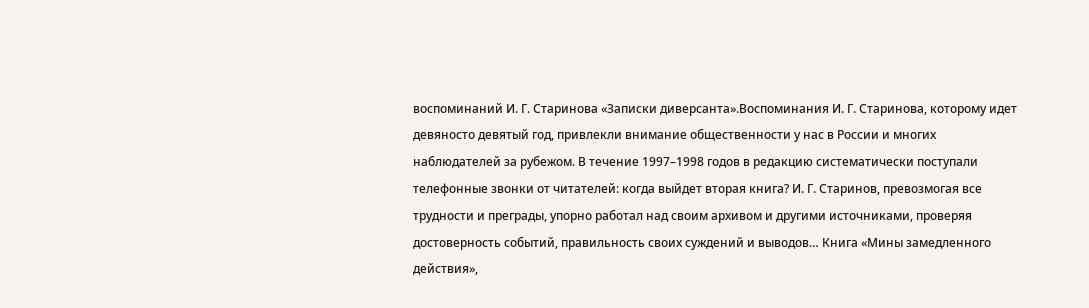воспоминаний И. Г. Старинова «Записки диверсанта».Воспоминания И. Г. Старинова, которому идет девяносто девятый год, привлекли внимание общественности у нас в России и многих наблюдателей за рубежом. В течение 1997–1998 годов в редакцию систематически поступали телефонные звонки от читателей: когда выйдет вторая книга? И. Г. Старинов, превозмогая все трудности и преграды, упорно работал над своим архивом и другими источниками, проверяя достоверность событий, правильность своих суждений и выводов… Книга «Мины замедленного действия»,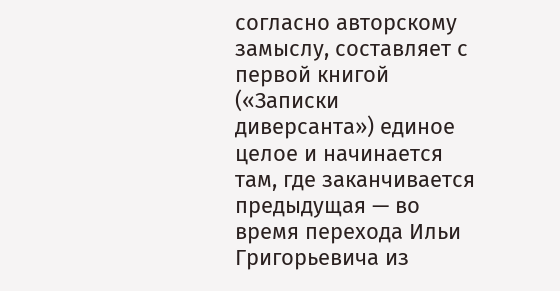согласно авторскому замыслу, составляет с первой книгой («Записки диверсанта») единое целое и начинается там, где заканчивается предыдущая — во время перехода Ильи Григорьевича из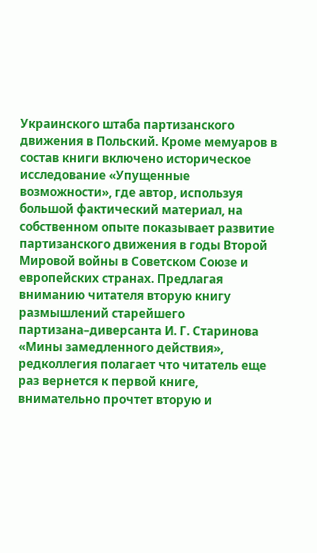Украинского штаба партизанского движения в Польский. Кроме мемуаров в состав книги включено историческое исследование «Упущенные возможности», где автор, используя большой фактический материал, на собственном опыте показывает развитие партизанского движения в годы Второй Мировой войны в Советском Союзе и европейских странах. Предлагая вниманию читателя вторую книгу размышлений старейшего партизана–диверсанта И. Г. Старинова «Мины замедленного действия», редколлегия полагает что читатель еще раз вернется к первой книге, внимательно прочтет вторую и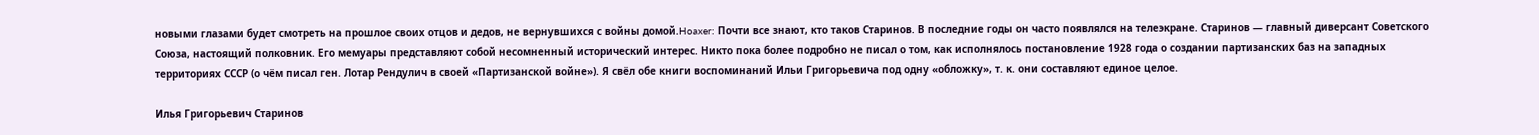новыми глазами будет смотреть на прошлое своих отцов и дедов, не вернувшихся с войны домой.Hoaxer: Почти все знают, кто таков Старинов. В последние годы он часто появлялся на телеэкране. Старинов — главный диверсант Советского Союза, настоящий полковник. Его мемуары представляют собой несомненный исторический интерес. Никто пока более подробно не писал о том, как исполнялось постановление 1928 года о создании партизанских баз на западных территориях СССР (о чём писал ген. Лотар Рендулич в своей «Партизанской войне»). Я свёл обе книги воспоминаний Ильи Григорьевича под одну «обложку», т. к. они составляют единое целое.

Илья Григорьевич Старинов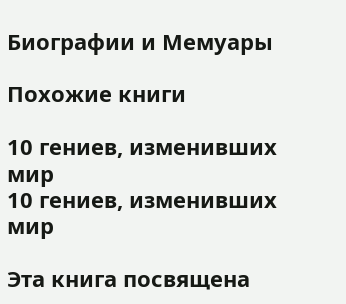Биографии и Мемуары

Похожие книги

10 гениев, изменивших мир
10 гениев, изменивших мир

Эта книга посвящена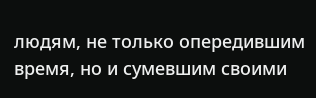людям, не только опередившим время, но и сумевшим своими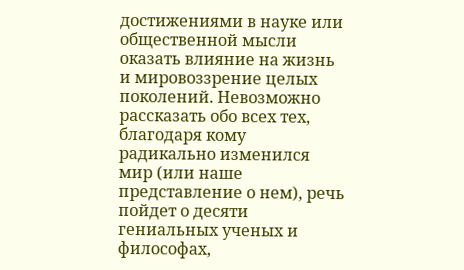достижениями в науке или общественной мысли оказать влияние на жизнь и мировоззрение целых поколений. Невозможно рассказать обо всех тех, благодаря кому радикально изменился мир (или наше представление о нем), речь пойдет о десяти гениальных ученых и философах,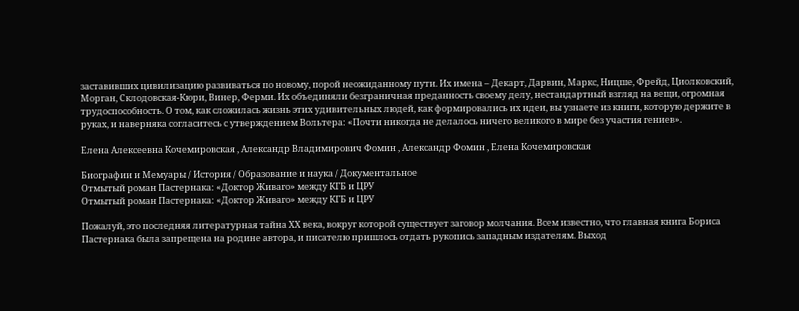заставивших цивилизацию развиваться по новому, порой неожиданному пути. Их имена – Декарт, Дарвин, Маркс, Ницше, Фрейд, Циолковский, Морган, Склодовская-Кюри, Винер, Ферми. Их объединяли безграничная преданность своему делу, нестандартный взгляд на вещи, огромная трудоспособность. О том, как сложилась жизнь этих удивительных людей, как формировались их идеи, вы узнаете из книги, которую держите в руках, и наверняка согласитесь с утверждением Вольтера: «Почти никогда не делалось ничего великого в мире без участия гениев».

Елена Алексеевна Кочемировская , Александр Владимирович Фомин , Александр Фомин , Елена Кочемировская

Биографии и Мемуары / История / Образование и наука / Документальное
Отмытый роман Пастернака: «Доктор Живаго» между КГБ и ЦРУ
Отмытый роман Пастернака: «Доктор Живаго» между КГБ и ЦРУ

Пожалуй, это последняя литературная тайна ХХ века, вокруг которой существует заговор молчания. Всем известно, что главная книга Бориса Пастернака была запрещена на родине автора, и писателю пришлось отдать рукопись западным издателям. Выход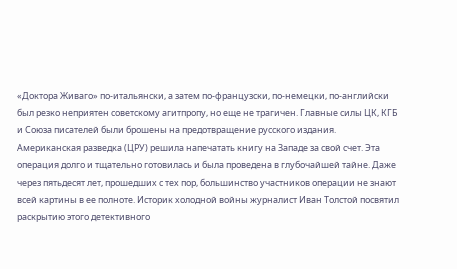«Доктора Живаго» по-итальянски, а затем по-французски, по-немецки, по-английски был резко неприятен советскому агитпропу, но еще не трагичен. Главные силы ЦК, КГБ и Союза писателей были брошены на предотвращение русского издания. Американская разведка (ЦРУ) решила напечатать книгу на Западе за свой счет. Эта операция долго и тщательно готовилась и была проведена в глубочайшей тайне. Даже через пятьдесят лет, прошедших с тех пор, большинство участников операции не знают всей картины в ее полноте. Историк холодной войны журналист Иван Толстой посвятил раскрытию этого детективного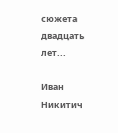сюжета двадцать лет...

Иван Никитич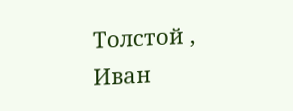Толстой , Иван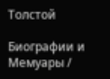Толстой

Биографии и Мемуары /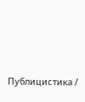Публицистика /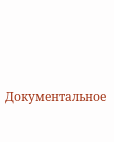Документальное